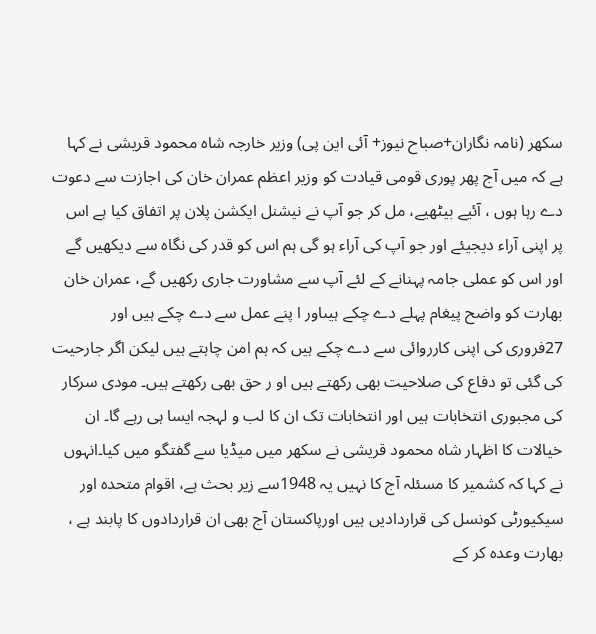سکھر (نامہ نگاران+صباح نیوز+ آئی این پی) وزیر خارجہ شاہ محمود قریشی نے کہا ہے کہ میں آج پھر پوری قومی قیادت کو وزیر اعظم عمران خان کی اجازت سے دعوت دے رہا ہوں ، آئیے بیٹھیے، مل کر جو آپ نے نیشنل ایکشن پلان پر اتفاق کیا ہے اس پر اپنی آراء دیجیئے اور جو آپ کی آراء ہو گی ہم اس کو قدر کی نگاہ سے دیکھیں گے اور اس کو عملی جامہ پہنانے کے لئے آپ سے مشاورت جاری رکھیں گے، عمران خان بھارت کو واضح پیغام پہلے دے چکے ہیںاور ا پنے عمل سے دے چکے ہیں اور 27فروری کی اپنی کارروائی سے دے چکے ہیں کہ ہم امن چاہتے ہیں لیکن اگر جارحیت کی گئی تو دفاع کی صلاحیت بھی رکھتے ہیں او ر حق بھی رکھتے ہیں۔ مودی سرکار کی مجبوری انتخابات ہیں اور انتخابات تک ان کا لب و لہجہ ایسا ہی رہے گا۔ ان خیالات کا اظہار شاہ محمود قریشی نے سکھر میں میڈیا سے گفتگو میں کیا۔انہوں نے کہا کہ کشمیر کا مسئلہ آج کا نہیں یہ 1948سے زیر بحث ہے، اقوام متحدہ اور سیکیورٹی کونسل کی قراردادیں ہیں اورپاکستان آج بھی ان قراردادوں کا پابند ہے ، بھارت وعدہ کر کے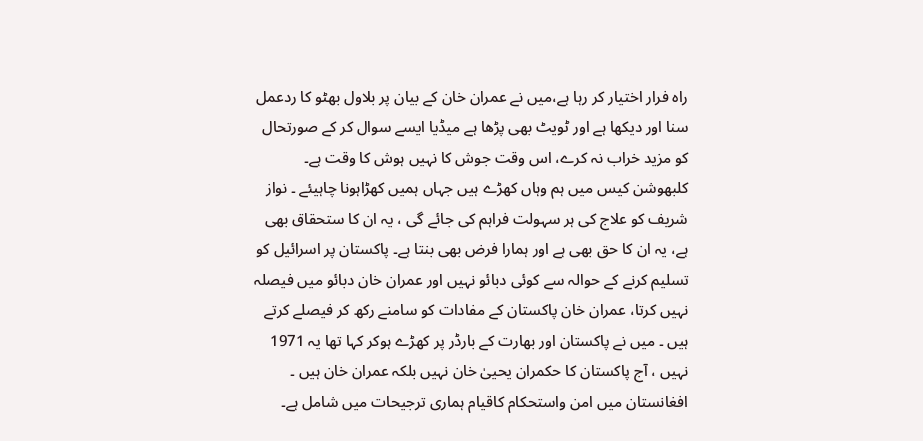راہ فرار اختیار کر رہا ہے،میں نے عمران خان کے بیان پر بلاول بھٹو کا ردعمل سنا اور دیکھا ہے اور ٹویٹ بھی پڑھا ہے میڈیا ایسے سوال کر کے صورتحال کو مزید خراب نہ کرے، اس وقت جوش کا نہیں ہوش کا وقت ہے۔ کلبھوشن کیس میں ہم وہاں کھڑے ہیں جہاں ہمیں کھڑاہونا چاہیئے ۔ نواز شریف کو علاج کی ہر سہولت فراہم کی جائے گی ، یہ ان کا ستحقاق بھی ہے، یہ ان کا حق بھی ہے اور ہمارا فرض بھی بنتا ہے۔ پاکستان پر اسرائیل کو تسلیم کرنے کے حوالہ سے کوئی دبائو نہیں اور عمران خان دبائو میں فیصلہ نہیں کرتا، عمران خان پاکستان کے مفادات کو سامنے رکھ کر فیصلے کرتے ہیں ۔ میں نے پاکستان اور بھارت کے بارڈر پر کھڑے ہوکر کہا تھا یہ 1971 نہیں ، آج پاکستان کا حکمران یحییٰ خان نہیں بلکہ عمران خان ہیں ۔ افغانستان میں امن واستحکام کاقیام ہماری ترجیحات میں شامل ہے۔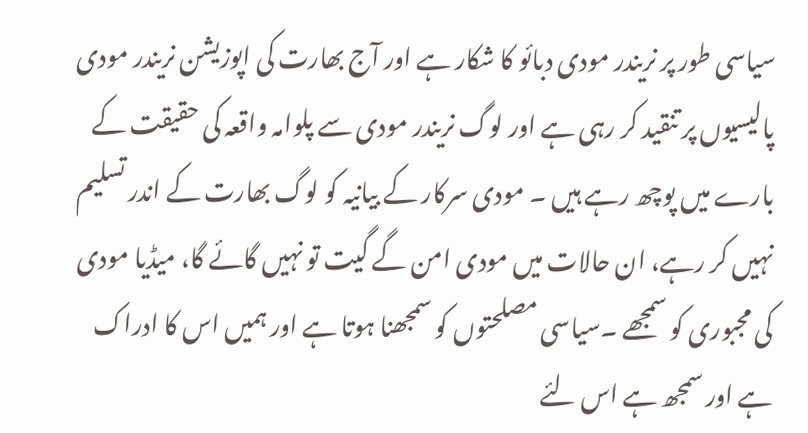سیاسی طور پر نریندر مودی دبائو کا شکار ہے اور آج بھارت کی اپوزیشن نریندر مودی پالیسیوں پر تنقید کر رہی ہے اور لوگ نریندر مودی سے پلوامہ واقعہ کی حقیقت کے بارے میں پوچھ رہے ہیں ۔ مودی سرکار کے بیانیہ کو لوگ بھارت کے اندر تسلیم نہیں کر رہے، ان حالات میں مودی امن گے گیت تو نہیں گائے گا، میڈیا مودی کی مجبوری کو سمجھے ۔سیاسی مصلحتوں کو سمجھنا ہوتا ہے اور ہمیں اس کا ادراک ہے اور سمجھ ہے اس لئے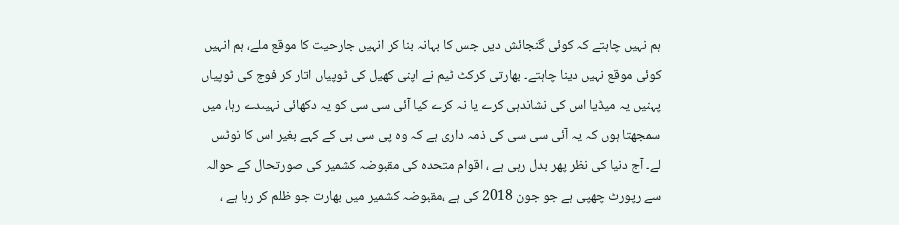ہم نہیں چاہتے کہ کوئی گنجائش دیں جس کا بہانہ بنا کر انہیں جارحیت کا موقع ملے، ہم انہیں کوئی موقع نہیں دینا چاہتے۔ بھارتی کرکٹ ٹیم نے اپنی کھیل کی ٹوپیاں اتار کر فوج کی ٹوپیاں پہنیں یہ میڈیا اس کی نشاندہی کرے یا نہ کرے کیا آئی سی سی کو یہ دکھائی نہیںدے رہا، میں سمجھتا ہوں کہ یہ آئی سی سی کی ذمہ داری ہے کہ وہ پی سی بی کے کہے بغیر اس کا نوٹس لے۔ آج دنیا کی نظر پھر بدل رہی ہے ، اقوام متحدہ کی مقبوضہ کشمیر کی صورتحال کے حوالہ سے رپورٹ چھپی ہے جو جون 2018 کی ہے ،مقبوضہ کشمیر میں بھارت جو ظلم کر رہا ہے ،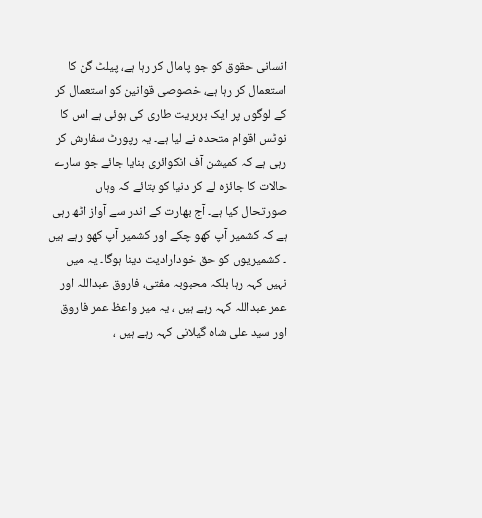انسانی حقوق کو جو پامال کر رہا ہے، پیلٹ گن کا استعمال کر رہا ہے، خصوصی قوانین کو استعمال کر کے لوگوں پر ایک بربریت طاری کی ہوئی ہے اس کا نوٹس اقوام متحدہ نے لیا ہے۔ یہ رپورٹ سفارش کر رہی ہے کہ کمیشن آف انکوائری بنایا جائے جو سارے حالات کا جائزہ لے کر دنیا کو بتائے کہ وہاں صورتحال کیا ہے۔ آج بھارت کے اندر سے آواز اٹھ رہی ہے کہ کشمیر آپ کھو چکے اور کشمیر آپ کھو رہے ہیں ۔ کشمیریوں کو حق خودارادیت دینا ہوگا۔ یہ میں نہیں کہہ رہا بلکہ محبوبہ مفتی، فاروق عبداللہ اور عمر عبداللہ کہہ رہے ہیں ، یہ میر واعظ عمر فاروق اور سید علی شاہ گیلانی کہہ رہے ہیں ،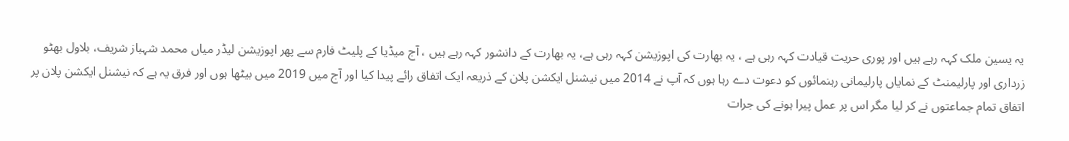یہ یسین ملک کہہ رہے ہیں اور پوری حریت قیادت کہہ رہی ہے ، یہ بھارت کی اپوزیشن کہہ رہی ہے، یہ بھارت کے دانشور کہہ رہے ہیں ، آج میڈیا کے پلیٹ فارم سے پھر اپوزیشن لیڈر میاں محمد شہباز شریف، بلاول بھٹو زرداری اور پارلیمنٹ کے نمایاں پارلیمانی رہنمائوں کو دعوت دے رہا ہوں کہ آپ نے 2014 میں نیشنل ایکشن پلان کے ذریعہ ایک اتفاق رائے پیدا کیا اور آج میں 2019 میں بیٹھا ہوں اور فرق یہ ہے کہ نیشنل ایکشن پلان پر اتفاق تمام جماعتوں نے کر لیا مگر اس پر عمل پیرا ہونے کی جرات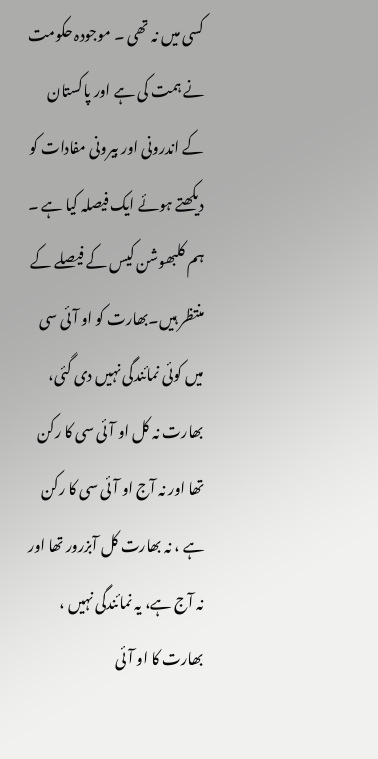کسی میں نہ تھی ۔ موجودہ حکومت نے ہمت کی ہے اور پاکستان کے اندرونی اور بیرونی مفادات کو دیکھتے ہوئے ایک فیصلہ کیا ہے ۔ ہم کلبھوشن کیس کے فیصلے کے منتظر ہیں۔بھارت کو او آئی سی میں کوئی نمائندگی نہیں دی گئی، بھارت نہ کل او آئی سی کا رکن تھا اور نہ آج او آئی سی کا رکن ہے ، نہ بھارت کل آبزرور تھا اور نہ آج ہے، یہ نمائندگی نہیں ، بھارت کا او آئی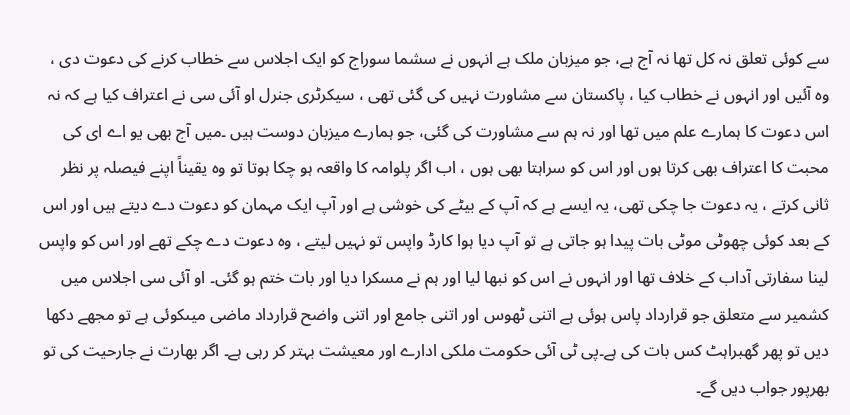سے کوئی تعلق نہ کل تھا نہ آج ہے، جو میزبان ملک ہے انہوں نے سشما سوراج کو ایک اجلاس سے خطاب کرنے کی دعوت دی ، وہ آئیں اور انہوں نے خطاب کیا ، پاکستان سے مشاورت نہیں کی گئی تھی ، سیکرٹری جنرل او آئی سی نے اعتراف کیا ہے کہ نہ اس دعوت کا ہمارے علم میں تھا اور نہ ہم سے مشاورت کی گئی، جو ہمارے میزبان دوست ہیں ۔میں آج بھی یو اے ای کی محبت کا اعتراف بھی کرتا ہوں اور اس کو سراہتا بھی ہوں ، اب اگر پلوامہ کا واقعہ ہو چکا ہوتا تو وہ یقیناً اپنے فیصلہ پر نظر ثانی کرتے ، یہ دعوت جا چکی تھی، یہ ایسے ہے کہ آپ کے بیٹے کی خوشی ہے اور آپ ایک مہمان کو دعوت دے دیتے ہیں اور اس کے بعد کوئی چھوٹی موٹی بات پیدا ہو جاتی ہے تو آپ دیا ہوا کارڈ واپس تو نہیں لیتے ، وہ دعوت دے چکے تھے اور اس کو واپس لینا سفارتی آداب کے خلاف تھا اور انہوں نے اس کو نبھا لیا اور ہم نے مسکرا دیا اور بات ختم ہو گئی۔ او آئی سی اجلاس میں کشمیر سے متعلق جو قرارداد پاس ہوئی ہے اتنی ٹھوس اور اتنی جامع اور اتنی واضح قرارداد ماضی میںکوئی ہے تو مجھے دکھا دیں تو پھر گھبراہٹ کس بات کی ہے۔پی ٹی آئی حکومت ملکی ادارے اور معیشت بہتر کر رہی ہے۔ اگر بھارت نے جارحیت کی تو بھرپور جواب دیں گے۔